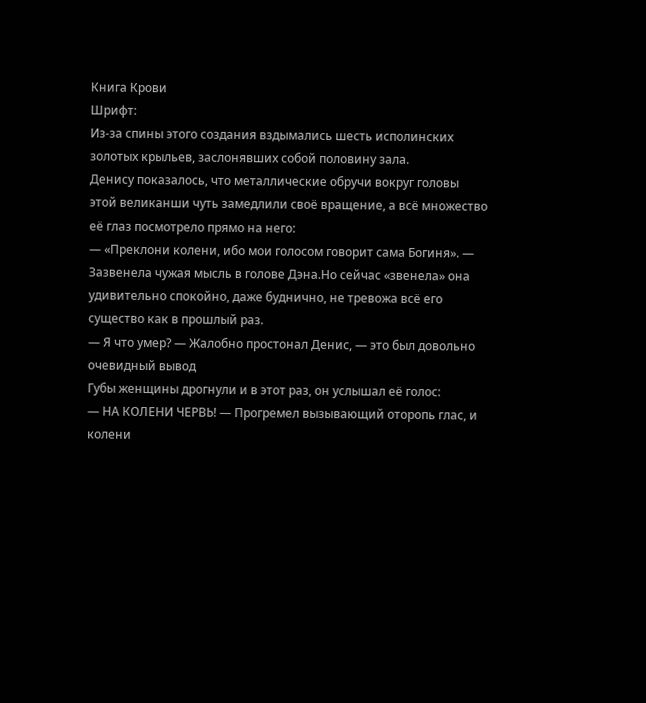Книга Крови
Шрифт:
Из-за спины этого создания вздымались шесть исполинских золотых крыльев, заслонявших собой половину зала.
Денису показалось, что металлические обручи вокруг головы этой великанши чуть замедлили своё вращение, а всё множество её глаз посмотрело прямо на него:
— «Преклони колени, ибо мои голосом говорит сама Богиня». — Зазвенела чужая мысль в голове Дэна.Но сейчас «звенела» она удивительно спокойно, даже буднично, не тревожа всё его существо как в прошлый раз.
— Я что умер? — Жалобно простонал Денис, — это был довольно очевидный вывод
Губы женщины дрогнули и в этот раз, он услышал её голос:
— НА КОЛЕНИ ЧЕРВЬ! — Прогремел вызывающий оторопь глас, и колени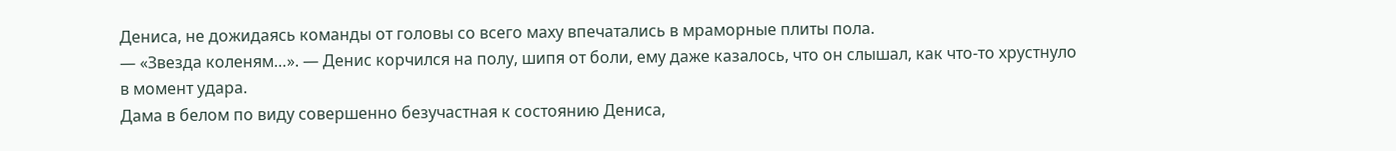Дениса, не дожидаясь команды от головы со всего маху впечатались в мраморные плиты пола.
— «Звезда коленям…». — Денис корчился на полу, шипя от боли, ему даже казалось, что он слышал, как что-то хрустнуло в момент удара.
Дама в белом по виду совершенно безучастная к состоянию Дениса,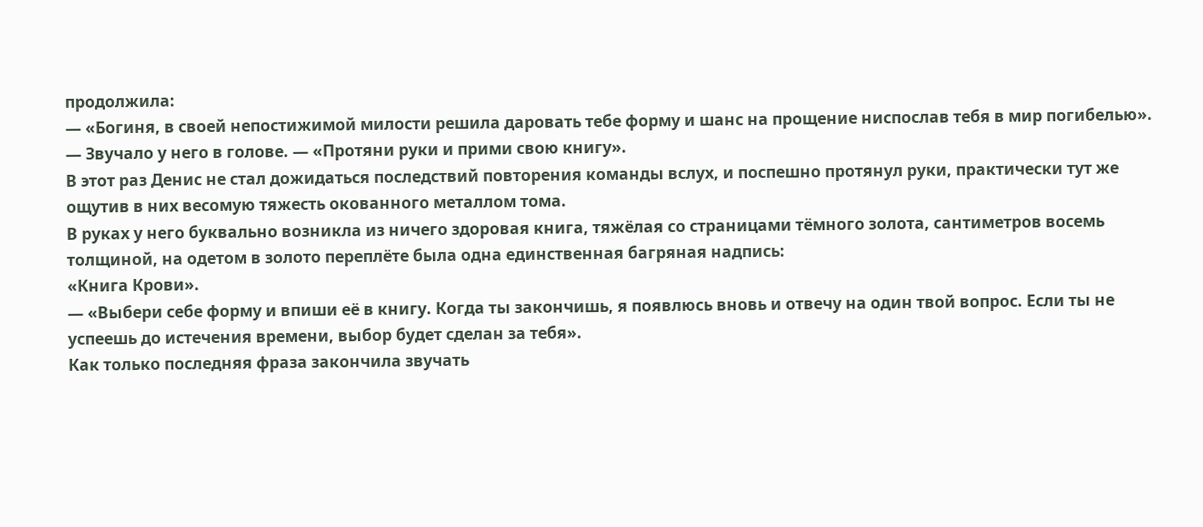продолжила:
— «Богиня, в своей непостижимой милости решила даровать тебе форму и шанс на прощение ниспослав тебя в мир погибелью». — Звучало у него в голове. — «Протяни руки и прими свою книгу».
В этот раз Денис не стал дожидаться последствий повторения команды вслух, и поспешно протянул руки, практически тут же ощутив в них весомую тяжесть окованного металлом тома.
В руках у него буквально возникла из ничего здоровая книга, тяжёлая со страницами тёмного золота, сантиметров восемь толщиной, на одетом в золото переплёте была одна единственная багряная надпись:
«Книга Крови».
— «Выбери себе форму и впиши её в книгу. Когда ты закончишь, я появлюсь вновь и отвечу на один твой вопрос. Если ты не успеешь до истечения времени, выбор будет сделан за тебя».
Как только последняя фраза закончила звучать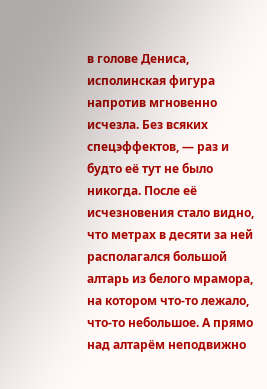в голове Дениса, исполинская фигура напротив мгновенно исчезла. Без всяких спецэффектов, — раз и будто её тут не было никогда. После её исчезновения стало видно, что метрах в десяти за ней располагался большой алтарь из белого мрамора, на котором что-то лежало, что-то небольшое. А прямо над алтарём неподвижно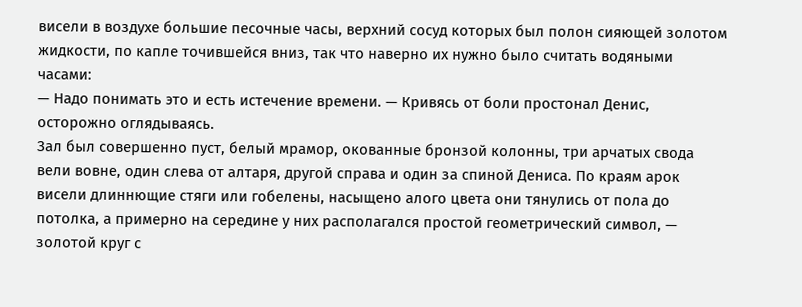висели в воздухе большие песочные часы, верхний сосуд которых был полон сияющей золотом жидкости, по капле точившейся вниз, так что наверно их нужно было считать водяными часами:
— Надо понимать это и есть истечение времени. — Кривясь от боли простонал Денис, осторожно оглядываясь.
Зал был совершенно пуст, белый мрамор, окованные бронзой колонны, три арчатых свода вели вовне, один слева от алтаря, другой справа и один за спиной Дениса. По краям арок висели длиннющие стяги или гобелены, насыщено алого цвета они тянулись от пола до потолка, а примерно на середине у них располагался простой геометрический символ, — золотой круг с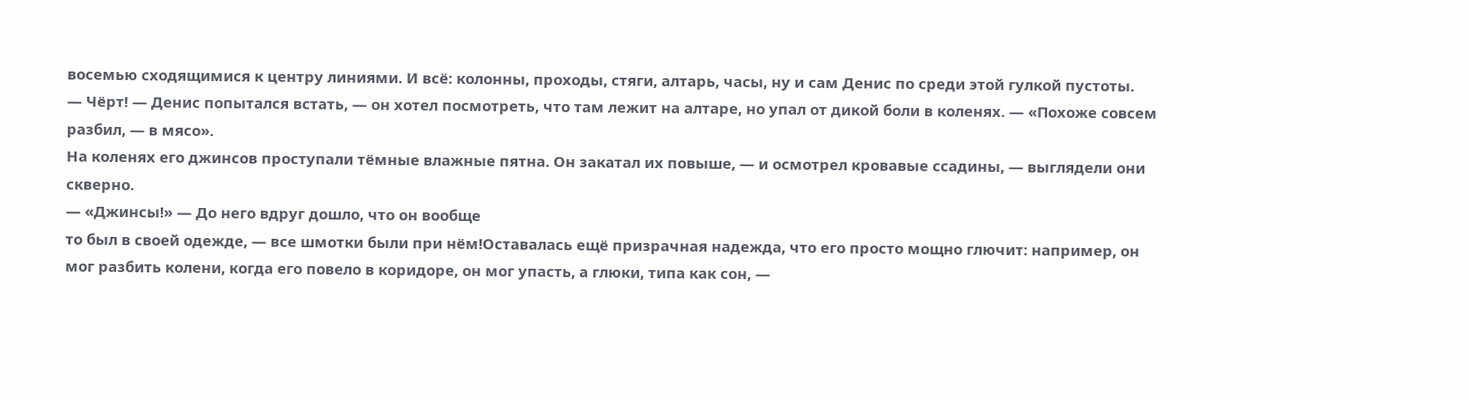восемью сходящимися к центру линиями. И всё: колонны, проходы, стяги, алтарь, часы, ну и сам Денис по среди этой гулкой пустоты.
— Чёрт! — Денис попытался встать, — он хотел посмотреть, что там лежит на алтаре, но упал от дикой боли в коленях. — «Похоже совсем разбил, — в мясо».
На коленях его джинсов проступали тёмные влажные пятна. Он закатал их повыше, — и осмотрел кровавые ссадины, — выглядели они скверно.
— «Джинсы!» — До него вдруг дошло, что он вообще
то был в своей одежде, — все шмотки были при нём!Оставалась ещё призрачная надежда, что его просто мощно глючит: например, он мог разбить колени, когда его повело в коридоре, он мог упасть, а глюки, типа как сон, —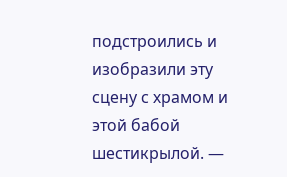подстроились и изобразили эту сцену с храмом и этой бабой шестикрылой. —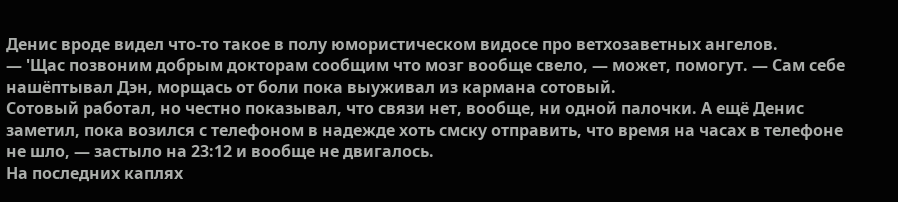Денис вроде видел что-то такое в полу юмористическом видосе про ветхозаветных ангелов.
— 'Щас позвоним добрым докторам сообщим что мозг вообще свело, — может, помогут. — Сам себе нашёптывал Дэн, морщась от боли пока выуживал из кармана сотовый.
Сотовый работал, но честно показывал, что связи нет, вообще, ни одной палочки. А ещё Денис заметил, пока возился с телефоном в надежде хоть смску отправить, что время на часах в телефоне не шло, — застыло на 23:12 и вообще не двигалось.
На последних каплях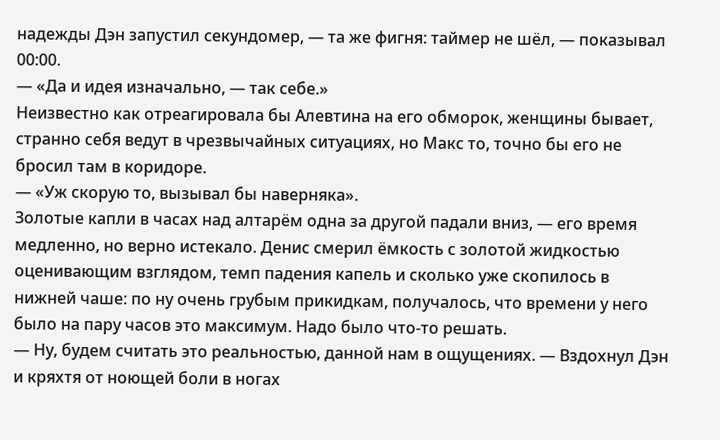надежды Дэн запустил секундомер, — та же фигня: таймер не шёл, — показывал 00:00.
— «Да и идея изначально, — так себе.»
Неизвестно как отреагировала бы Алевтина на его обморок, женщины бывает, странно себя ведут в чрезвычайных ситуациях, но Макс то, точно бы его не бросил там в коридоре.
— «Уж скорую то, вызывал бы наверняка».
Золотые капли в часах над алтарём одна за другой падали вниз, — его время медленно, но верно истекало. Денис смерил ёмкость с золотой жидкостью оценивающим взглядом, темп падения капель и сколько уже скопилось в нижней чаше: по ну очень грубым прикидкам, получалось, что времени у него было на пару часов это максимум. Надо было что-то решать.
— Ну, будем считать это реальностью, данной нам в ощущениях. — Вздохнул Дэн и кряхтя от ноющей боли в ногах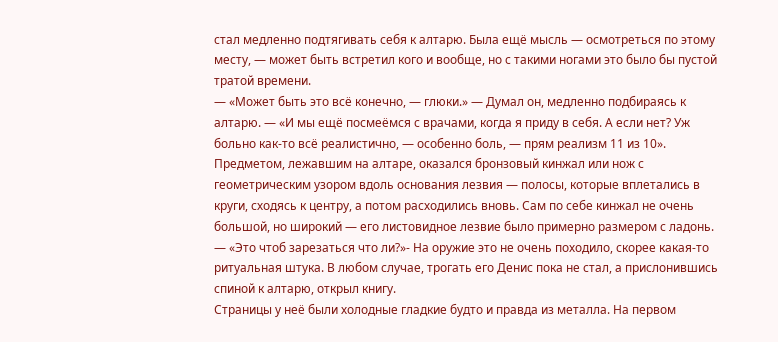стал медленно подтягивать себя к алтарю. Была ещё мысль — осмотреться по этому месту, — может быть встретил кого и вообще, но с такими ногами это было бы пустой тратой времени.
— «Может быть это всё конечно, — глюки.» — Думал он, медленно подбираясь к алтарю. — «И мы ещё посмеёмся с врачами, когда я приду в себя. А если нет? Уж больно как-то всё реалистично, — особенно боль, — прям реализм 11 из 10».
Предметом, лежавшим на алтаре, оказался бронзовый кинжал или нож с геометрическим узором вдоль основания лезвия — полосы, которые вплетались в круги, сходясь к центру, а потом расходились вновь. Сам по себе кинжал не очень большой, но широкий — его листовидное лезвие было примерно размером с ладонь.
— «Это чтоб зарезаться что ли?»- На оружие это не очень походило, скорее какая-то ритуальная штука. В любом случае, трогать его Денис пока не стал, а прислонившись спиной к алтарю, открыл книгу.
Страницы у неё были холодные гладкие будто и правда из металла. На первом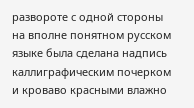развороте с одной стороны на вполне понятном русском языке была сделана надпись каллиграфическим почерком и кроваво красными влажно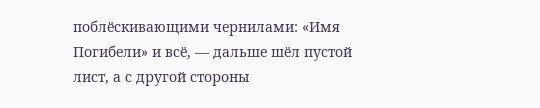поблёскивающими чернилами: «Имя Погибели» и всё, — дальше шёл пустой лист, а с другой стороны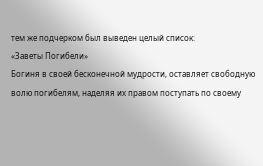тем же подчерком был выведен целый список:
«Заветы Погибели»
Богиня в своей бесконечной мудрости, оставляет свободную волю погибелям, наделяя их правом поступать по своему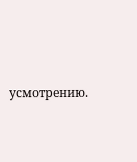усмотрению.